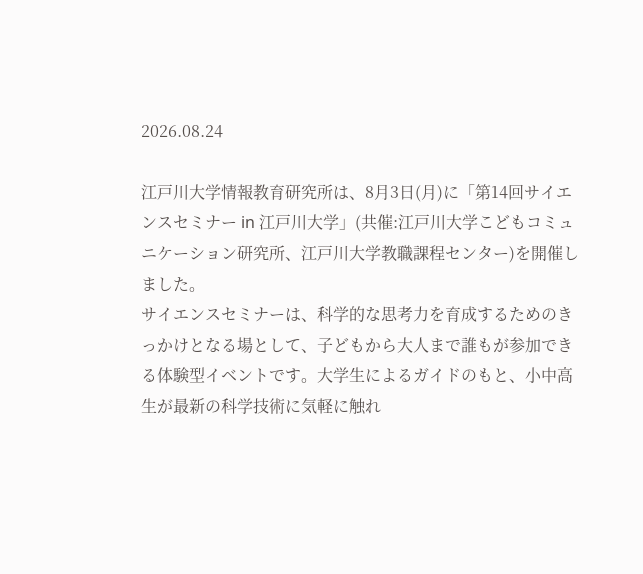2026.08.24

江戸川大学情報教育研究所は、8月3日(月)に「第14回サイエンスセミナー in 江戸川大学」(共催:江戸川大学こどもコミュニケーション研究所、江戸川大学教職課程センター)を開催しました。
サイエンスセミナーは、科学的な思考力を育成するためのきっかけとなる場として、子どもから大人まで誰もが参加できる体験型イベントです。大学生によるガイドのもと、小中高生が最新の科学技術に気軽に触れ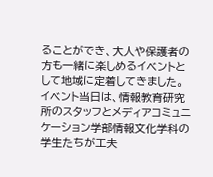ることができ、大人や保護者の方も一緒に楽しめるイベントとして地域に定着してきました。
イベント当日は、情報教育研究所のスタッフとメディアコミュニケーション学部情報文化学科の学生たちが工夫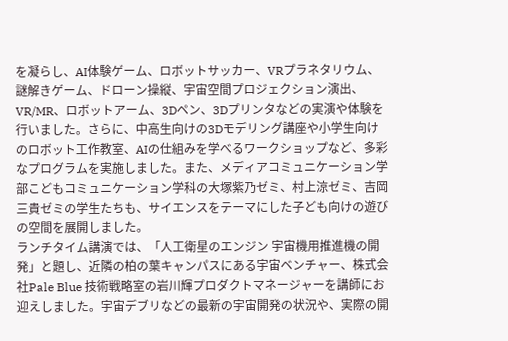を凝らし、AI体験ゲーム、ロボットサッカー、VRプラネタリウム、謎解きゲーム、ドローン操縦、宇宙空間プロジェクション演出、VR/MR、ロボットアーム、3Dペン、3Dプリンタなどの実演や体験を行いました。さらに、中高生向けの3Dモデリング講座や小学生向けのロボット工作教室、AIの仕組みを学べるワークショップなど、多彩なプログラムを実施しました。また、メディアコミュニケーション学部こどもコミュニケーション学科の大塚紫乃ゼミ、村上涼ゼミ、吉岡三貴ゼミの学生たちも、サイエンスをテーマにした子ども向けの遊びの空間を展開しました。
ランチタイム講演では、「人工衛星のエンジン 宇宙機用推進機の開発」と題し、近隣の柏の葉キャンパスにある宇宙ベンチャー、株式会社Pale Blue 技術戦略室の岩川輝プロダクトマネージャーを講師にお迎えしました。宇宙デブリなどの最新の宇宙開発の状況や、実際の開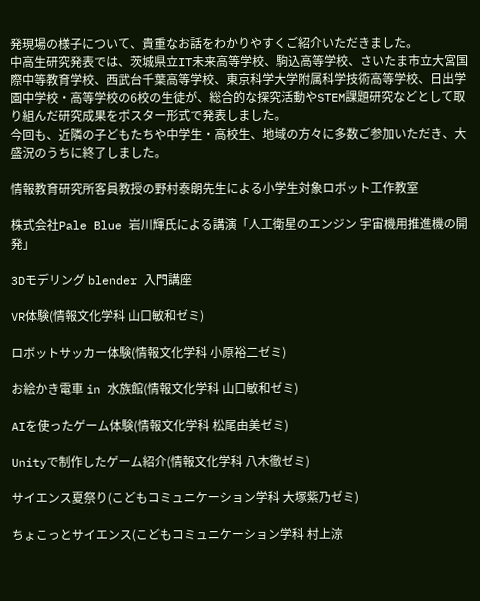発現場の様子について、貴重なお話をわかりやすくご紹介いただきました。
中高生研究発表では、茨城県立IT未来高等学校、駒込高等学校、さいたま市立大宮国際中等教育学校、西武台千葉高等学校、東京科学大学附属科学技術高等学校、日出学園中学校・高等学校の6校の生徒が、総合的な探究活動やSTEM課題研究などとして取り組んだ研究成果をポスター形式で発表しました。
今回も、近隣の子どもたちや中学生・高校生、地域の方々に多数ご参加いただき、大盛況のうちに終了しました。

情報教育研究所客員教授の野村泰朗先生による小学生対象ロボット工作教室

株式会社Pale Blue 岩川輝氏による講演「人工衛星のエンジン 宇宙機用推進機の開発」

3Dモデリング blender 入門講座

VR体験(情報文化学科 山口敏和ゼミ)

ロボットサッカー体験(情報文化学科 小原裕二ゼミ)

お絵かき電車 in 水族館(情報文化学科 山口敏和ゼミ)

AIを使ったゲーム体験(情報文化学科 松尾由美ゼミ)

Unityで制作したゲーム紹介(情報文化学科 八木徹ゼミ)

サイエンス夏祭り(こどもコミュニケーション学科 大塚紫乃ゼミ)

ちょこっとサイエンス(こどもコミュニケーション学科 村上涼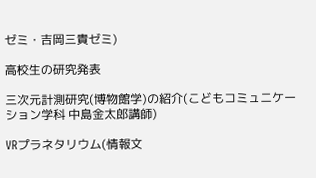ゼミ・吉岡三貴ゼミ)

高校生の研究発表

三次元計測研究(博物館学)の紹介(こどもコミュニケーション学科 中島金太郎講師)

VRプラネタリウム(情報文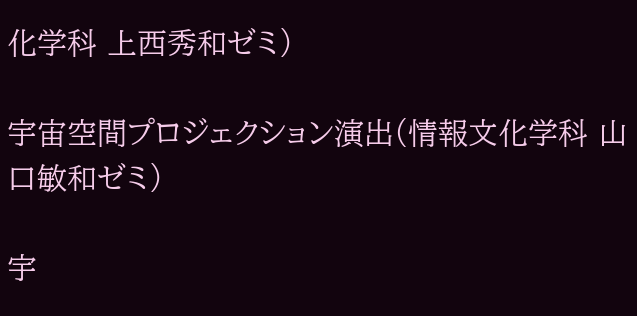化学科 上西秀和ゼミ)

宇宙空間プロジェクション演出(情報文化学科 山口敏和ゼミ)

宇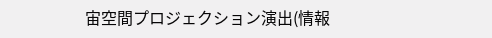宙空間プロジェクション演出(情報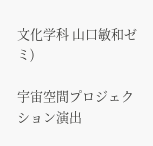文化学科 山口敏和ゼミ)

宇宙空間プロジェクション演出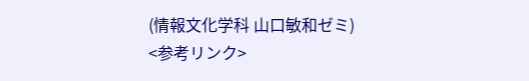(情報文化学科 山口敏和ゼミ)
<参考リンク>